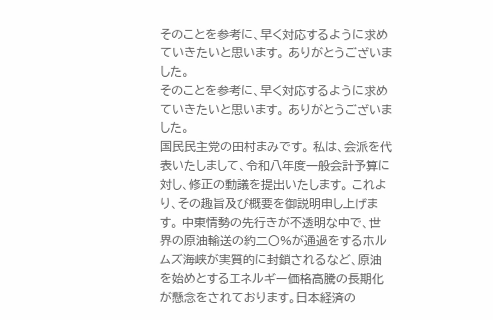そのことを参考に、早く対応するように求めていきたいと思います。 ありがとうございました。
そのことを参考に、早く対応するように求めていきたいと思います。 ありがとうございました。
国民民主党の田村まみです。 私は、会派を代表いたしまして、令和八年度一般会計予算に対し、修正の動議を提出いたします。 これより、その趣旨及び概要を御説明申し上げます。 中東情勢の先行きが不透明な中で、世界の原油輸送の約二〇%が通過をするホルムズ海峡が実質的に封鎖されるなど、原油を始めとするエネルギー価格高騰の長期化が懸念をされております。日本経済の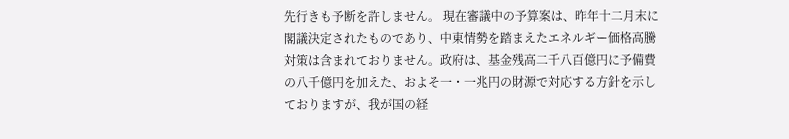先行きも予断を許しません。 現在審議中の予算案は、昨年十二月末に閣議決定されたものであり、中東情勢を踏まえたエネルギー価格高騰対策は含まれておりません。政府は、基金残高二千八百億円に予備費の八千億円を加えた、およそ一・一兆円の財源で対応する方針を示しておりますが、我が国の経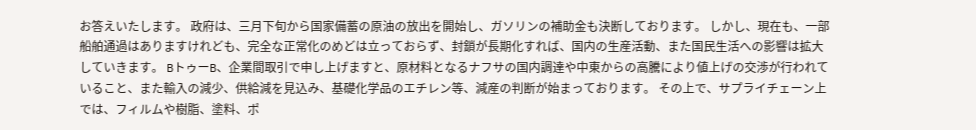お答えいたします。 政府は、三月下旬から国家備蓄の原油の放出を開始し、ガソリンの補助金も決断しております。 しかし、現在も、一部船舶通過はありますけれども、完全な正常化のめどは立っておらず、封鎖が長期化すれば、国内の生産活動、また国民生活への影響は拡大していきます。 BトゥーB、企業間取引で申し上げますと、原材料となるナフサの国内調達や中東からの高騰により値上げの交渉が行われていること、また輸入の減少、供給減を見込み、基礎化学品のエチレン等、減産の判断が始まっております。 その上で、サプライチェーン上では、フィルムや樹脂、塗料、ポ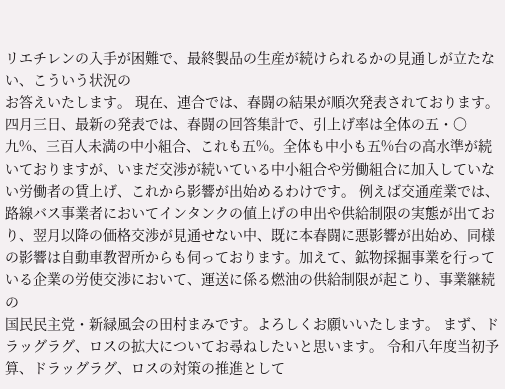リエチレンの入手が困難で、最終製品の生産が続けられるかの見通しが立たない、こういう状況の
お答えいたします。 現在、連合では、春闘の結果が順次発表されております。四月三日、最新の発表では、春闘の回答集計で、引上げ率は全体の五・〇九%、三百人未満の中小組合、これも五%。全体も中小も五%台の高水準が続いておりますが、いまだ交渉が続いている中小組合や労働組合に加入していない労働者の賃上げ、これから影響が出始めるわけです。 例えば交通産業では、路線バス事業者においてインタンクの値上げの申出や供給制限の実態が出ており、翌月以降の価格交渉が見通せない中、既に本春闘に悪影響が出始め、同様の影響は自動車教習所からも伺っております。加えて、鉱物採掘事業を行っている企業の労使交渉において、運送に係る燃油の供給制限が起こり、事業継続の
国民民主党・新緑風会の田村まみです。よろしくお願いいたします。 まず、ドラッグラグ、ロスの拡大についてお尋ねしたいと思います。 令和八年度当初予算、ドラッグラグ、ロスの対策の推進として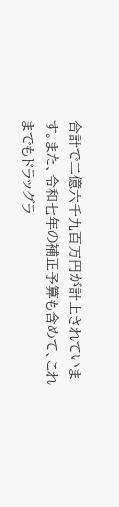合計で二億六千九百万円が計上されています。また、令和七年の補正予算も含めて、これまでもドラッグラ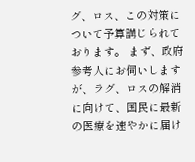グ、ロス、この対策について予算講じられております。 まず、政府参考人にお伺いしますが、ラグ、ロスの解消に向けて、国民に最新の医療を速やかに届け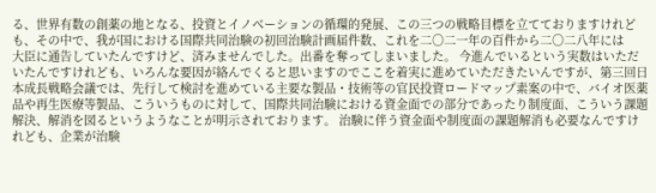る、世界有数の創薬の地となる、投資とイノベーションの循環的発展、この三つの戦略目標を立てておりますけれども、その中で、我が国における国際共同治験の初回治験計画届件数、これを二〇二一年の百件から二〇二八年には
大臣に通告していたんですけど、済みませんでした。出番を奪ってしまいました。 今進んでいるという実数はいただいたんですけれども、いろんな要因が絡んでくると思いますのでここを着実に進めていただきたいんですが、第三回日本成長戦略会議では、先行して検討を進めている主要な製品・技術等の官民投資ロードマップ素案の中で、バイオ医薬品や再生医療等製品、こういうものに対して、国際共同治験における資金面での部分であったり制度面、こういう課題解決、解消を図るというようなことが明示されております。 治験に伴う資金面や制度面の課題解消も必要なんですけれども、企業が治験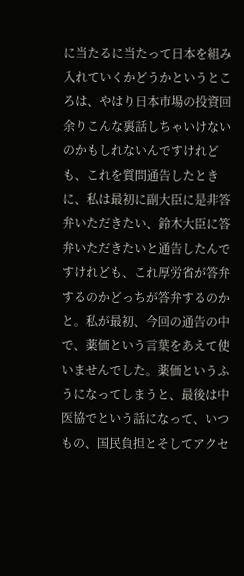に当たるに当たって日本を組み入れていくかどうかというところは、やはり日本市場の投資回
余りこんな裏話しちゃいけないのかもしれないんですけれども、これを質問通告したときに、私は最初に副大臣に是非答弁いただきたい、鈴木大臣に答弁いただきたいと通告したんですけれども、これ厚労省が答弁するのかどっちが答弁するのかと。私が最初、今回の通告の中で、薬価という言葉をあえて使いませんでした。薬価というふうになってしまうと、最後は中医協でという話になって、いつもの、国民負担とそしてアクセ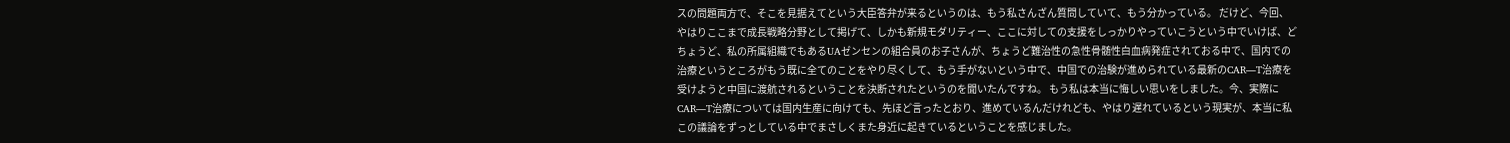スの問題両方で、そこを見据えてという大臣答弁が来るというのは、もう私さんざん質問していて、もう分かっている。 だけど、今回、やはりここまで成長戦略分野として掲げて、しかも新規モダリティー、ここに対しての支援をしっかりやっていこうという中でいけば、ど
ちょうど、私の所属組織でもあるUAゼンセンの組合員のお子さんが、ちょうど難治性の急性骨髄性白血病発症されておる中で、国内での治療というところがもう既に全てのことをやり尽くして、もう手がないという中で、中国での治験が進められている最新のCAR―T治療を受けようと中国に渡航されるということを決断されたというのを聞いたんですね。 もう私は本当に悔しい思いをしました。今、実際にCAR―T治療については国内生産に向けても、先ほど言ったとおり、進めているんだけれども、やはり遅れているという現実が、本当に私この議論をずっとしている中でまさしくまた身近に起きているということを感じました。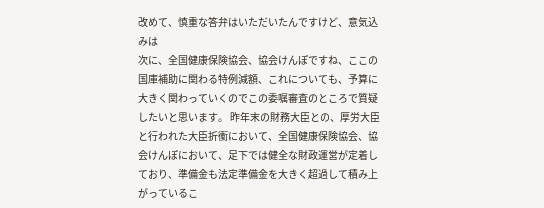改めて、慎重な答弁はいただいたんですけど、意気込みは
次に、全国健康保険協会、協会けんぽですね、ここの国庫補助に関わる特例減額、これについても、予算に大きく関わっていくのでこの委嘱審査のところで質疑したいと思います。 昨年末の財務大臣との、厚労大臣と行われた大臣折衝において、全国健康保険協会、協会けんぽにおいて、足下では健全な財政運営が定着しており、準備金も法定準備金を大きく超過して積み上がっているこ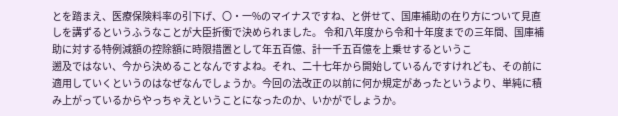とを踏まえ、医療保険料率の引下げ、〇・一%のマイナスですね、と併せて、国庫補助の在り方について見直しを講ずるというふうなことが大臣折衝で決められました。 令和八年度から令和十年度までの三年間、国庫補助に対する特例減額の控除額に時限措置として年五百億、計一千五百億を上乗せするというこ
遡及ではない、今から決めることなんですよね。それ、二十七年から開始しているんですけれども、その前に適用していくというのはなぜなんでしょうか。今回の法改正の以前に何か規定があったというより、単純に積み上がっているからやっちゃえということになったのか、いかがでしょうか。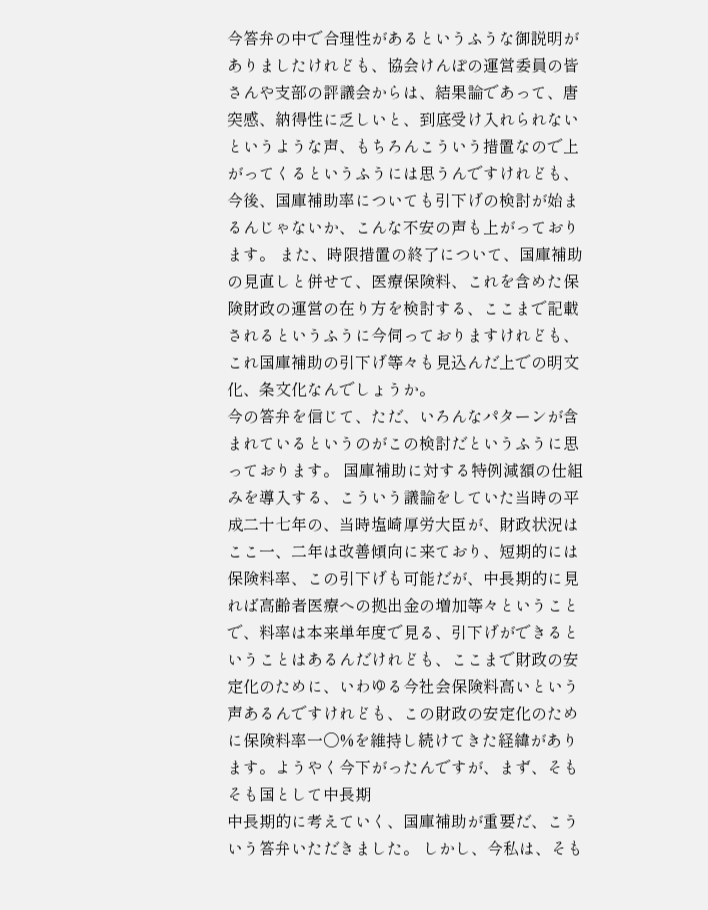今答弁の中で合理性があるというふうな御説明がありましたけれども、協会けんぽの運営委員の皆さんや支部の評議会からは、結果論であって、唐突感、納得性に乏しいと、到底受け入れられないというような声、もちろんこういう措置なので上がってくるというふうには思うんですけれども、今後、国庫補助率についても引下げの検討が始まるんじゃないか、こんな不安の声も上がっております。 また、時限措置の終了について、国庫補助の見直しと併せて、医療保険料、これを含めた保険財政の運営の在り方を検討する、ここまで記載されるというふうに今伺っておりますけれども、これ国庫補助の引下げ等々も見込んだ上での明文化、条文化なんでしょうか。
今の答弁を信じて、ただ、いろんなパターンが含まれているというのがこの検討だというふうに思っております。 国庫補助に対する特例減額の仕組みを導入する、こういう議論をしていた当時の平成二十七年の、当時塩崎厚労大臣が、財政状況はここ一、二年は改善傾向に来ており、短期的には保険料率、この引下げも可能だが、中長期的に見れば高齢者医療への拠出金の増加等々ということで、料率は本来単年度で見る、引下げができるということはあるんだけれども、ここまで財政の安定化のために、いわゆる今社会保険料高いという声あるんですけれども、この財政の安定化のために保険料率一〇%を維持し続けてきた経緯があります。ようやく今下がったんですが、まず、そもそも国として中長期
中長期的に考えていく、国庫補助が重要だ、こういう答弁いただきました。 しかし、今私は、そも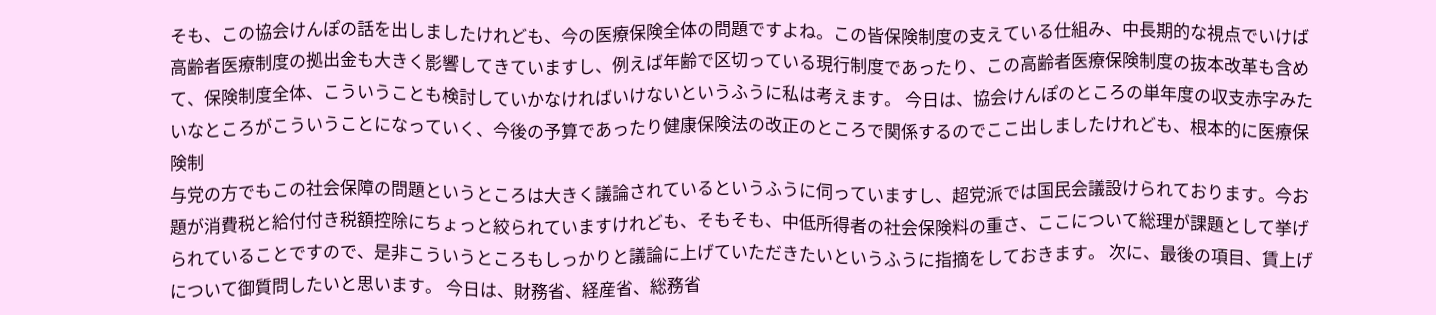そも、この協会けんぽの話を出しましたけれども、今の医療保険全体の問題ですよね。この皆保険制度の支えている仕組み、中長期的な視点でいけば高齢者医療制度の拠出金も大きく影響してきていますし、例えば年齢で区切っている現行制度であったり、この高齢者医療保険制度の抜本改革も含めて、保険制度全体、こういうことも検討していかなければいけないというふうに私は考えます。 今日は、協会けんぽのところの単年度の収支赤字みたいなところがこういうことになっていく、今後の予算であったり健康保険法の改正のところで関係するのでここ出しましたけれども、根本的に医療保険制
与党の方でもこの社会保障の問題というところは大きく議論されているというふうに伺っていますし、超党派では国民会議設けられております。今お題が消費税と給付付き税額控除にちょっと絞られていますけれども、そもそも、中低所得者の社会保険料の重さ、ここについて総理が課題として挙げられていることですので、是非こういうところもしっかりと議論に上げていただきたいというふうに指摘をしておきます。 次に、最後の項目、賃上げについて御質問したいと思います。 今日は、財務省、経産省、総務省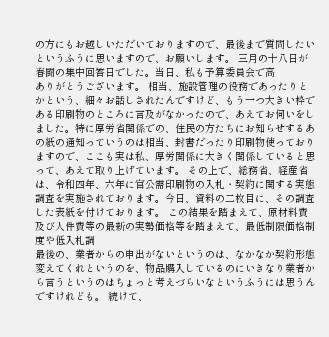の方にもお越しいただいておりますので、最後まで質問したいというふうに思いますので、お願いします。 三月の十八日が春闘の集中回答日でした。当日、私も予算委員会で高
ありがとうございます。 相当、施設管理の役務であったりとかという、細々お話しされたんですけど、もう一つ大きい枠である印刷物のところに言及がなかったので、あえてお伺いをしました。特に厚労省関係での、住民の方たちにお知らせするあの紙の通知っていうのは相当、封書だったり印刷物使っておりますので、ここも実は私、厚労関係に大きく関係していると思って、あえて取り上げています。 その上で、総務省、経産省は、令和四年、六年に官公需印刷物の入札・契約に関する実態調査を実施されております。今日、資料の二枚目に、その調査した表紙を付けております。 この結果を踏まえて、原材料費及び人件費等の最新の実勢価格等を踏まえて、最低制限価格制度や低入札調
最後の、業者からの申出がないというのは、なかなか契約形態変えてくれというのを、物品購入しているのにいきなり業者から言うというのはちょっと考えづらいなというふうには思うんですけれども。 続けて、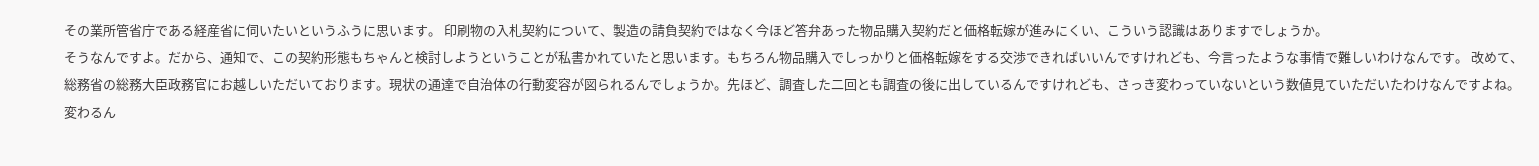その業所管省庁である経産省に伺いたいというふうに思います。 印刷物の入札契約について、製造の請負契約ではなく今ほど答弁あった物品購入契約だと価格転嫁が進みにくい、こういう認識はありますでしょうか。
そうなんですよ。だから、通知で、この契約形態もちゃんと検討しようということが私書かれていたと思います。もちろん物品購入でしっかりと価格転嫁をする交渉できればいいんですけれども、今言ったような事情で難しいわけなんです。 改めて、総務省の総務大臣政務官にお越しいただいております。現状の通達で自治体の行動変容が図られるんでしょうか。先ほど、調査した二回とも調査の後に出しているんですけれども、さっき変わっていないという数値見ていただいたわけなんですよね。変わるん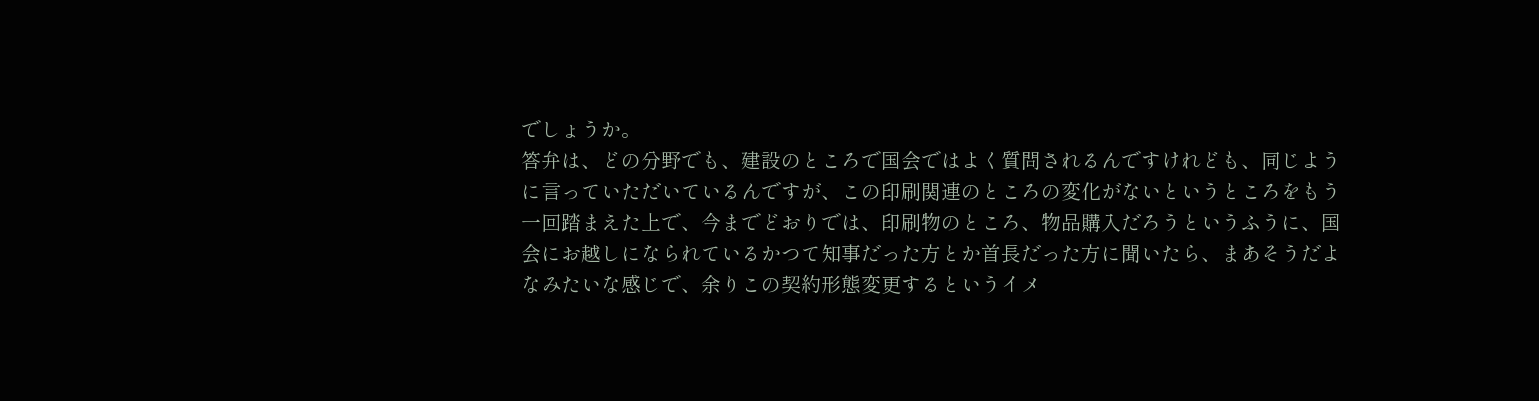でしょうか。
答弁は、どの分野でも、建設のところで国会ではよく質問されるんですけれども、同じように言っていただいているんですが、この印刷関連のところの変化がないというところをもう一回踏まえた上で、今までどおりでは、印刷物のところ、物品購入だろうというふうに、国会にお越しになられているかつて知事だった方とか首長だった方に聞いたら、まあそうだよなみたいな感じで、余りこの契約形態変更するというイメ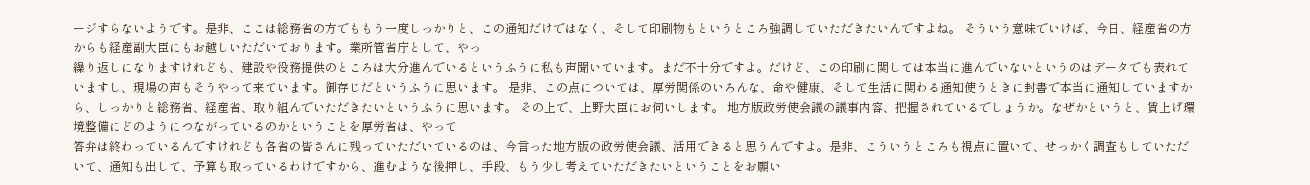ージすらないようです。是非、ここは総務省の方でももう一度しっかりと、この通知だけではなく、そして印刷物もというところ強調していただきたいんですよね。 そういう意味でいけば、今日、経産省の方からも経産副大臣にもお越しいただいております。業所管省庁として、やっ
繰り返しになりますけれども、建設や役務提供のところは大分進んでいるというふうに私も声聞いています。まだ不十分ですよ。だけど、この印刷に関しては本当に進んでいないというのはデータでも表れていますし、現場の声もそうやって来ています。御存じだというふうに思います。 是非、この点については、厚労関係のいろんな、命や健康、そして生活に関わる通知使うときに封書で本当に通知していますから、しっかりと総務省、経産省、取り組んでいただきたいというふうに思います。 その上で、上野大臣にお伺いします。 地方版政労使会議の議事内容、把握されているでしょうか。なぜかというと、賃上げ環境整備にどのようにつながっているのかということを厚労省は、やって
答弁は終わっているんですけれども各省の皆さんに残っていただいているのは、今言った地方版の政労使会議、活用できると思うんですよ。是非、こういうところも視点に置いて、せっかく調査もしていただいて、通知も出して、予算も取っているわけですから、進むような後押し、手段、もう少し考えていただきたいということをお願い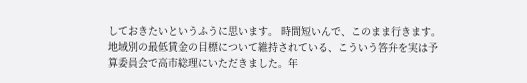しておきたいというふうに思います。 時間短いんで、このまま行きます。 地域別の最低賃金の目標について維持されている、こういう答弁を実は予算委員会で高市総理にいただきました。年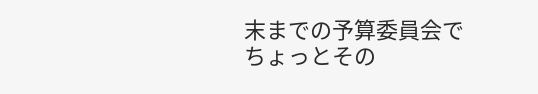末までの予算委員会でちょっとその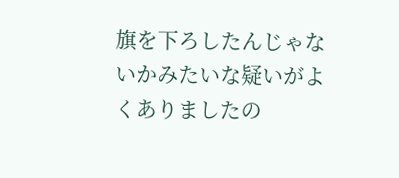旗を下ろしたんじゃないかみたいな疑いがよくありましたの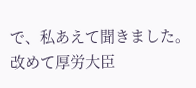で、私あえて聞きました。改めて厚労大臣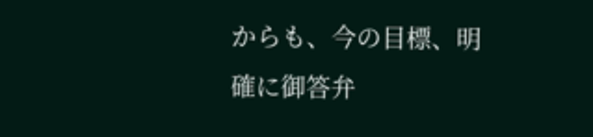からも、今の目標、明確に御答弁